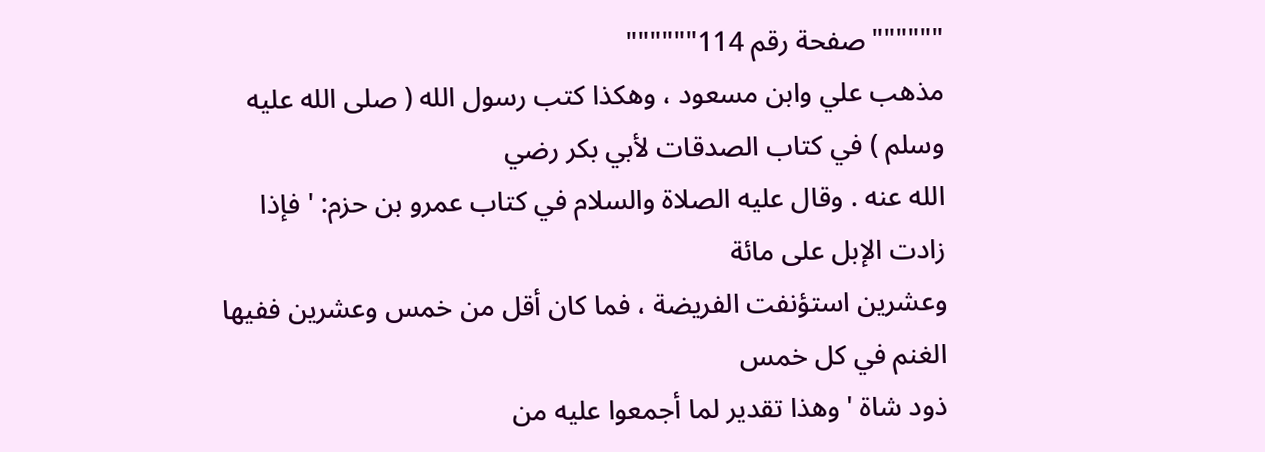""""""صفحة رقم 114""""""
مذهب علي وابن مسعود ، وهكذا كتب رسول الله ( صلى الله عليه وسلم ) في كتاب الصدقات لأبي بكر رضي
الله عنه . وقال عليه الصلاة والسلام في كتاب عمرو بن حزم: ' فإذا زادت الإبل على مائة
وعشرين استؤنفت الفريضة ، فما كان أقل من خمس وعشرين ففيها الغنم في كل خمس
ذود شاة ' وهذا تقدير لما أجمعوا عليه من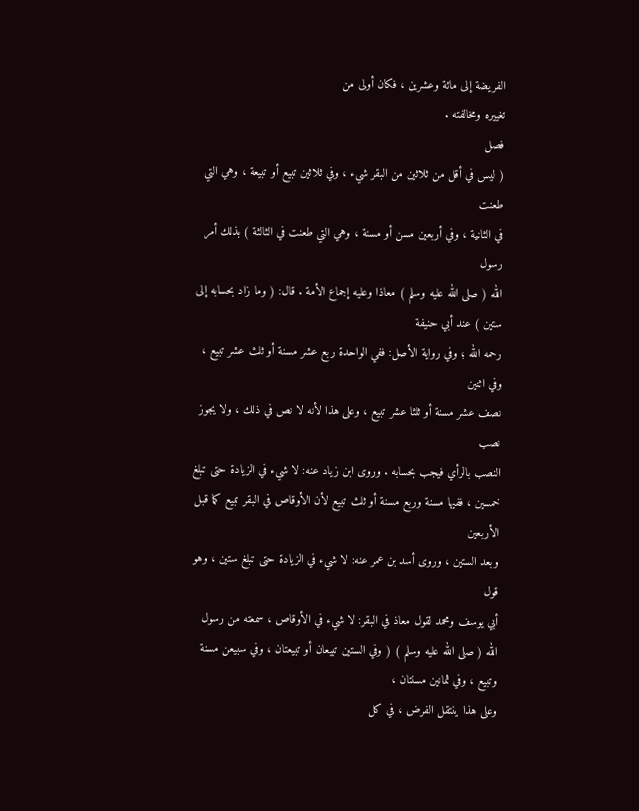الفريضة إلى مائة وعشرين ، فكان أولى من
تغييره ومخالفته .
فصل
( ليس في أقل من ثلاثين من البقر شيء ، وفي ثلاثين تبيع أو تبيعة ، وهي التي طعنت
في الثانية ، وفي أربعين مسن أو مسنة ، وهي التي طعنت في الثالثة ) بذلك أمر رسول
الله ( صلى الله عليه وسلم ) معاذا وعليه إجماع الأمة . قال: ( وما زاد بحسابه إلى ستين ) عند أبي حنيفة
رحمه الله ؛ وفي رواية الأصل: ففي الواحدة ربع عشر مسنة أو ثلث عشر تبيع ، وفي اثنين
نصف عشر مسنة أو ثلثا عشر تبيع ، وعلى هذا لأنه لا نص في ذلك ، ولا يجوز نصب
النصب بالرأي فيجب بحسابه . وروى ابن زياد عنه: لا شيء في الزيادة حتى تبلغ
خمسين ، ففيها مسنة وربع مسنة أو ثلث تبيع لأن الأوقاص في البقر تبيع كما قبل الأربعين
وبعد الستين ، وروى أسد بن عمر عنه: لا شيء في الزيادة حتى تبلغ ستين ، وهو قول
أبي يوسف ومحمد لقول معاذ في البقر: لا شيء في الأوقاص ، سمعته من رسول
الله ( صلى الله عليه وسلم ) ( وفي الستين تبيعان أو تبيعتان ، وفي سبيعن مسنة وتبيع ، وفي ثمانين مسنتان ،
وعلى هذا ينتقل الفرض ، في كل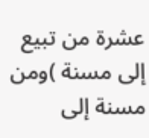عشرة من تبيع إلى مسنة )ومن مسنة إلى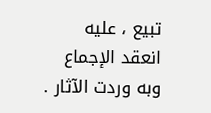تبيع ، عليه
انعقد الإجماع وبه وردت الآثار .